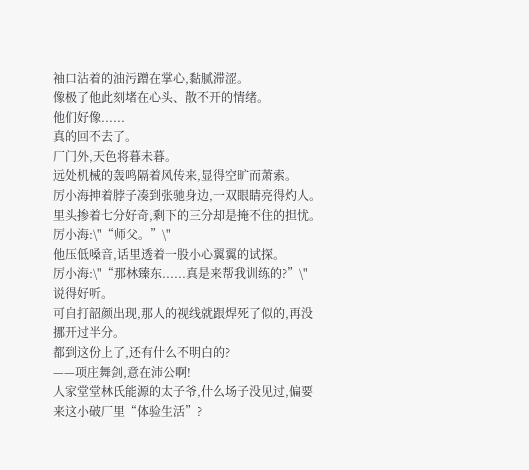袖口沾着的油污蹭在掌心,黏腻滞涩。
像极了他此刻堵在心头、散不开的情绪。
他们好像......
真的回不去了。
厂门外,天色将暮未暮。
远处机械的轰鸣隔着风传来,显得空旷而萧索。
厉小海抻着脖子凑到张驰身边,一双眼睛亮得灼人。
里头掺着七分好奇,剩下的三分却是掩不住的担忧。
厉小海:\"“师父。”\"
他压低嗓音,话里透着一股小心翼翼的试探。
厉小海:\"“那林臻东......真是来帮我训练的?”\"
说得好听。
可自打韶颜出现,那人的视线就跟焊死了似的,再没挪开过半分。
都到这份上了,还有什么不明白的?
——项庄舞剑,意在沛公啊!
人家堂堂林氏能源的太子爷,什么场子没见过,偏要来这小破厂里“体验生活”?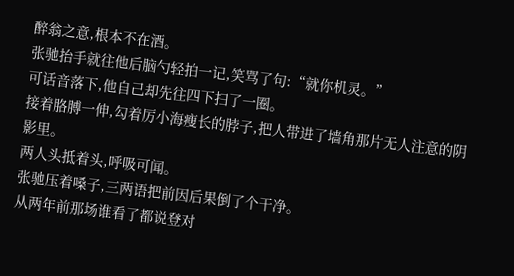醉翁之意,根本不在酒。
张驰抬手就往他后脑勺轻拍一记,笑骂了句:“就你机灵。”
可话音落下,他自己却先往四下扫了一圈。
接着胳膊一伸,勾着厉小海瘦长的脖子,把人带进了墙角那片无人注意的阴影里。
两人头抵着头,呼吸可闻。
张驰压着嗓子,三两语把前因后果倒了个干净。
从两年前那场谁看了都说登对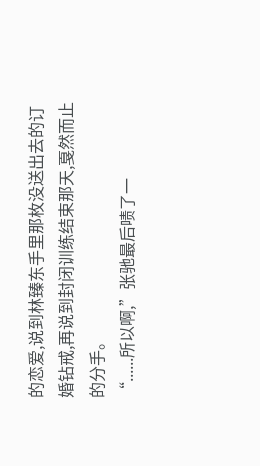的恋爱,说到林臻东手里那枚没送出去的订婚钻戒,再说到封闭训练结束那天,戛然而止的分手。
“......所以啊,”张驰最后啧了一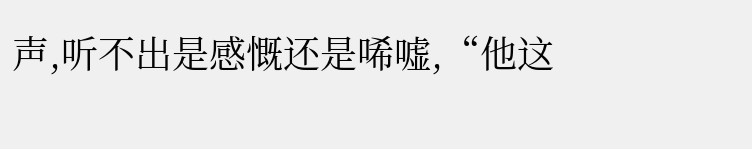声,听不出是感慨还是唏嘘,“他这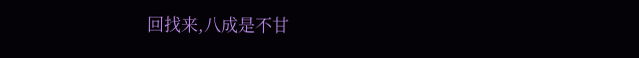回找来,八成是不甘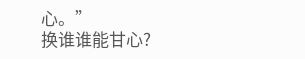心。”
换谁谁能甘心?